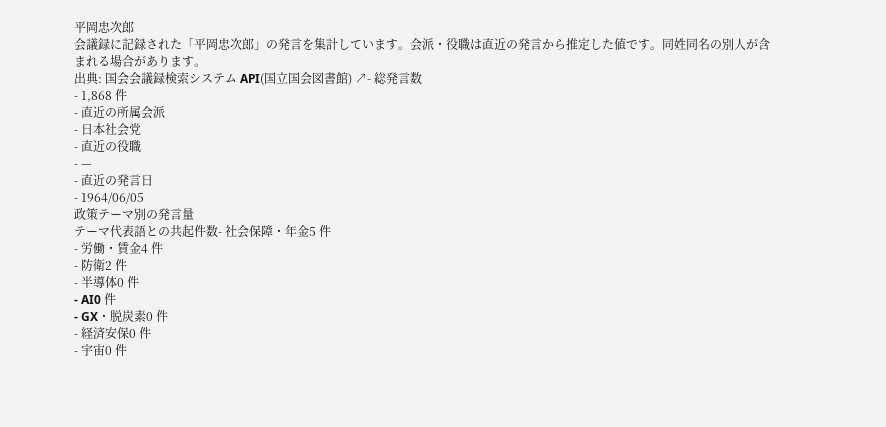平岡忠次郎
会議録に記録された「平岡忠次郎」の発言を集計しています。会派・役職は直近の発言から推定した値です。同姓同名の別人が含まれる場合があります。
出典: 国会会議録検索システム API(国立国会図書館) ↗- 総発言数
- 1,868 件
- 直近の所属会派
- 日本社会党
- 直近の役職
- —
- 直近の発言日
- 1964/06/05
政策テーマ別の発言量
テーマ代表語との共起件数- 社会保障・年金5 件
- 労働・賃金4 件
- 防衛2 件
- 半導体0 件
- AI0 件
- GX・脱炭素0 件
- 経済安保0 件
- 宇宙0 件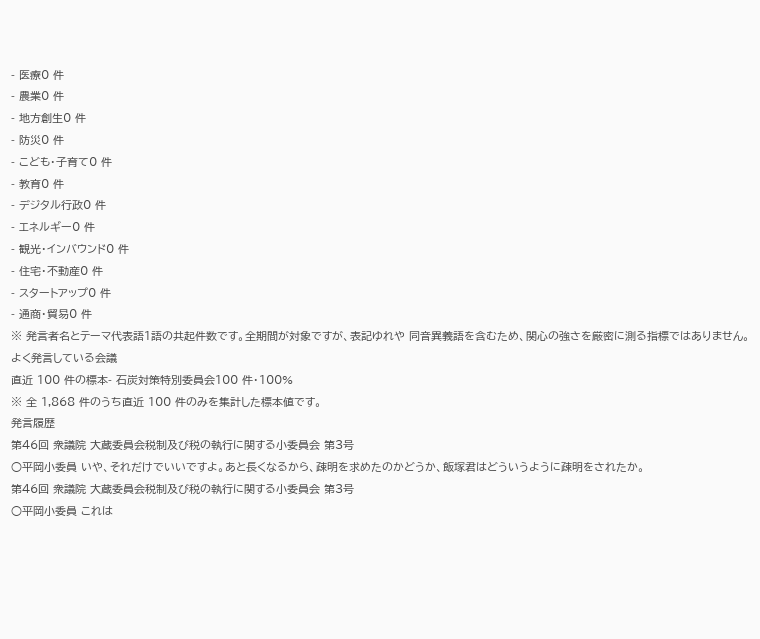- 医療0 件
- 農業0 件
- 地方創生0 件
- 防災0 件
- こども・子育て0 件
- 教育0 件
- デジタル行政0 件
- エネルギー0 件
- 観光・インバウンド0 件
- 住宅・不動産0 件
- スタートアップ0 件
- 通商・貿易0 件
※ 発言者名とテーマ代表語1語の共起件数です。全期間が対象ですが、表記ゆれや 同音異義語を含むため、関心の強さを厳密に測る指標ではありません。
よく発言している会議
直近 100 件の標本- 石炭対策特別委員会100 件・100%
※ 全 1,868 件のうち直近 100 件のみを集計した標本値です。
発言履歴
第46回 衆議院 大蔵委員会税制及び税の執行に関する小委員会 第3号
○平岡小委員 いや、それだけでいいですよ。あと長くなるから、疎明を求めたのかどうか、飯塚君はどういうように疎明をされたか。
第46回 衆議院 大蔵委員会税制及び税の執行に関する小委員会 第3号
○平岡小委員 これは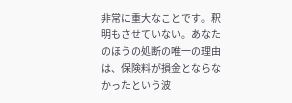非常に重大なことです。釈明もさせていない。あなたのほうの処断の唯一の理由は、保険料が損金とならなかったという波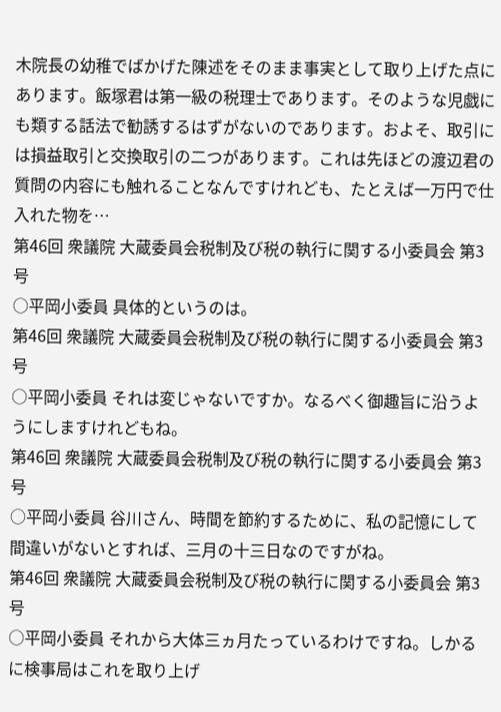木院長の幼稚でばかげた陳述をそのまま事実として取り上げた点にあります。飯塚君は第一級の税理士であります。そのような児戯にも類する話法で勧誘するはずがないのであります。およそ、取引には損益取引と交換取引の二つがあります。これは先ほどの渡辺君の質問の内容にも触れることなんですけれども、たとえば一万円で仕入れた物を…
第46回 衆議院 大蔵委員会税制及び税の執行に関する小委員会 第3号
○平岡小委員 具体的というのは。
第46回 衆議院 大蔵委員会税制及び税の執行に関する小委員会 第3号
○平岡小委員 それは変じゃないですか。なるべく御趣旨に沿うようにしますけれどもね。
第46回 衆議院 大蔵委員会税制及び税の執行に関する小委員会 第3号
○平岡小委員 谷川さん、時間を節約するために、私の記憶にして間違いがないとすれば、三月の十三日なのですがね。
第46回 衆議院 大蔵委員会税制及び税の執行に関する小委員会 第3号
○平岡小委員 それから大体三ヵ月たっているわけですね。しかるに検事局はこれを取り上げ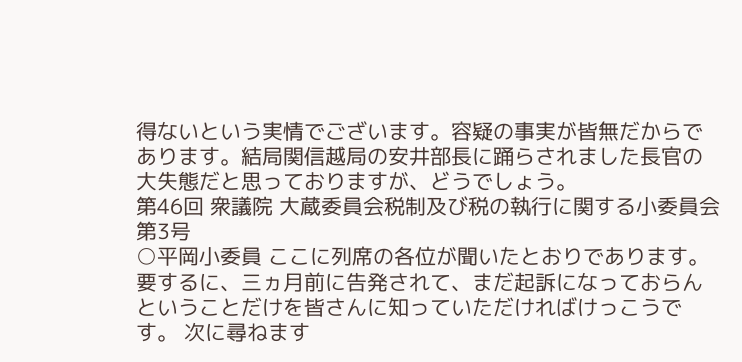得ないという実情でございます。容疑の事実が皆無だからであります。結局関信越局の安井部長に踊らされました長官の大失態だと思っておりますが、どうでしょう。
第46回 衆議院 大蔵委員会税制及び税の執行に関する小委員会 第3号
○平岡小委員 ここに列席の各位が聞いたとおりであります。要するに、三ヵ月前に告発されて、まだ起訴になっておらんということだけを皆さんに知っていただければけっこうです。 次に尋ねます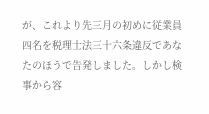が、これより先三月の初めに従業員四名を税理士法三十六条違反であなたのほうで告発しました。しかし検事から容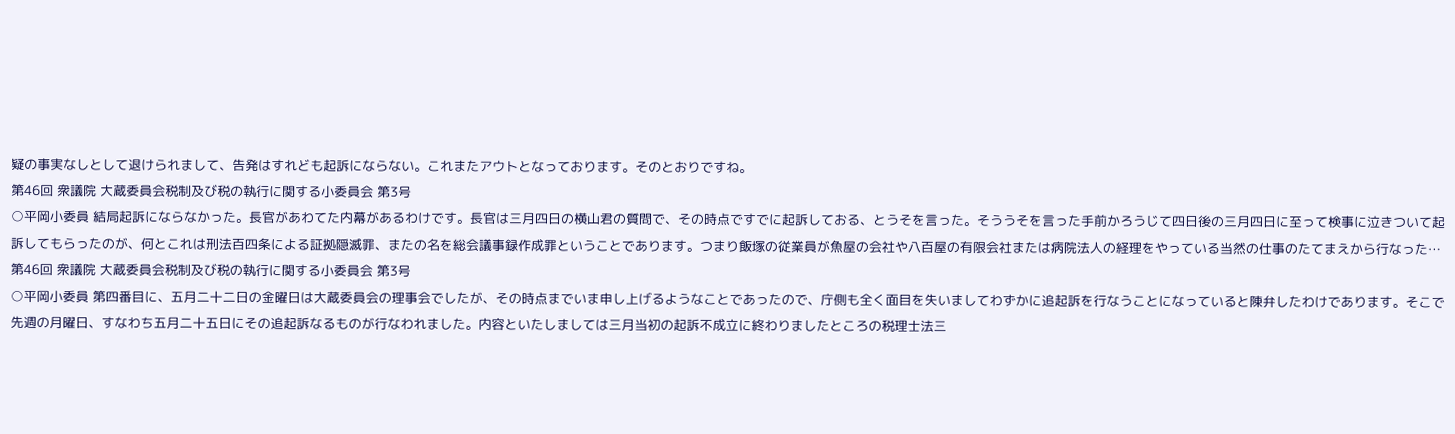疑の事実なしとして退けられまして、告発はすれども起訴にならない。これまたアウトとなっております。そのとおりですね。
第46回 衆議院 大蔵委員会税制及び税の執行に関する小委員会 第3号
○平岡小委員 結局起訴にならなかった。長官があわてた内幕があるわけです。長官は三月四日の横山君の質問で、その時点ですでに起訴しておる、とうそを言った。そううそを言った手前かろうじて四日後の三月四日に至って検事に泣きついて起訴してもらったのが、何とこれは刑法百四条による証拠隠滅罪、またの名を総会議事録作成罪ということであります。つまり飯塚の従業員が魚屋の会社や八百屋の有限会社または病院法人の経理をやっている当然の仕事のたてまえから行なった…
第46回 衆議院 大蔵委員会税制及び税の執行に関する小委員会 第3号
○平岡小委員 第四番目に、五月二十二日の金曜日は大蔵委員会の理事会でしたが、その時点までいま申し上げるようなことであったので、庁側も全く面目を失いましてわずかに追起訴を行なうことになっていると陳弁したわけであります。そこで先週の月曜日、すなわち五月二十五日にその追起訴なるものが行なわれました。内容といたしましては三月当初の起訴不成立に終わりましたところの税理士法三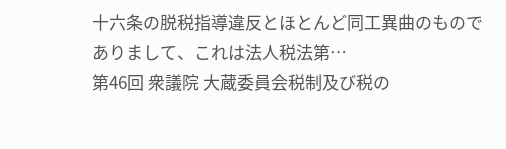十六条の脱税指導違反とほとんど同工異曲のものでありまして、これは法人税法第…
第46回 衆議院 大蔵委員会税制及び税の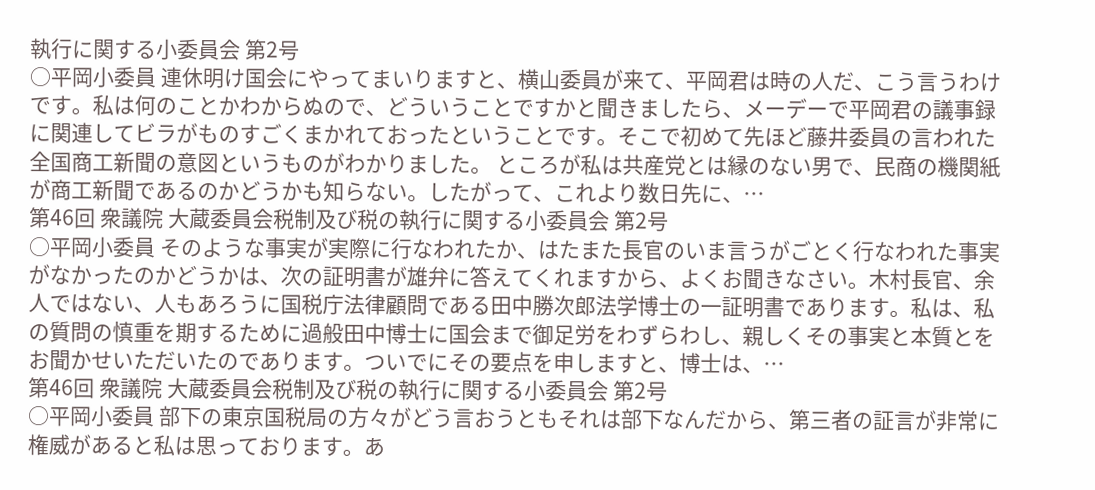執行に関する小委員会 第2号
○平岡小委員 連休明け国会にやってまいりますと、横山委員が来て、平岡君は時の人だ、こう言うわけです。私は何のことかわからぬので、どういうことですかと聞きましたら、メーデーで平岡君の議事録に関連してビラがものすごくまかれておったということです。そこで初めて先ほど藤井委員の言われた全国商工新聞の意図というものがわかりました。 ところが私は共産党とは縁のない男で、民商の機関紙が商工新聞であるのかどうかも知らない。したがって、これより数日先に、…
第46回 衆議院 大蔵委員会税制及び税の執行に関する小委員会 第2号
○平岡小委員 そのような事実が実際に行なわれたか、はたまた長官のいま言うがごとく行なわれた事実がなかったのかどうかは、次の証明書が雄弁に答えてくれますから、よくお聞きなさい。木村長官、余人ではない、人もあろうに国税庁法律顧問である田中勝次郎法学博士の一証明書であります。私は、私の質問の慎重を期するために過般田中博士に国会まで御足労をわずらわし、親しくその事実と本質とをお聞かせいただいたのであります。ついでにその要点を申しますと、博士は、…
第46回 衆議院 大蔵委員会税制及び税の執行に関する小委員会 第2号
○平岡小委員 部下の東京国税局の方々がどう言おうともそれは部下なんだから、第三者の証言が非常に権威があると私は思っております。あ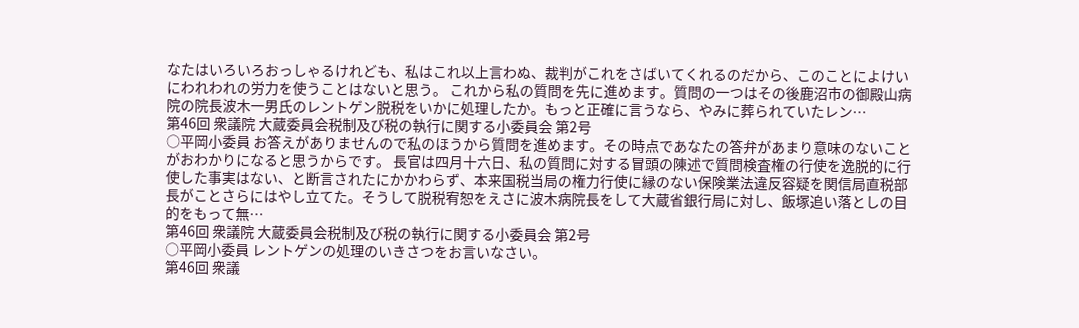なたはいろいろおっしゃるけれども、私はこれ以上言わぬ、裁判がこれをさばいてくれるのだから、このことによけいにわれわれの労力を使うことはないと思う。 これから私の質問を先に進めます。質問の一つはその後鹿沼市の御殿山病院の院長波木一男氏のレントゲン脱税をいかに処理したか。もっと正確に言うなら、やみに葬られていたレン…
第46回 衆議院 大蔵委員会税制及び税の執行に関する小委員会 第2号
○平岡小委員 お答えがありませんので私のほうから質問を進めます。その時点であなたの答弁があまり意味のないことがおわかりになると思うからです。 長官は四月十六日、私の質問に対する冒頭の陳述で質問検査権の行使を逸脱的に行使した事実はない、と断言されたにかかわらず、本来国税当局の権力行使に縁のない保険業法違反容疑を関信局直税部長がことさらにはやし立てた。そうして脱税宥恕をえさに波木病院長をして大蔵省銀行局に対し、飯塚追い落としの目的をもって無…
第46回 衆議院 大蔵委員会税制及び税の執行に関する小委員会 第2号
○平岡小委員 レントゲンの処理のいきさつをお言いなさい。
第46回 衆議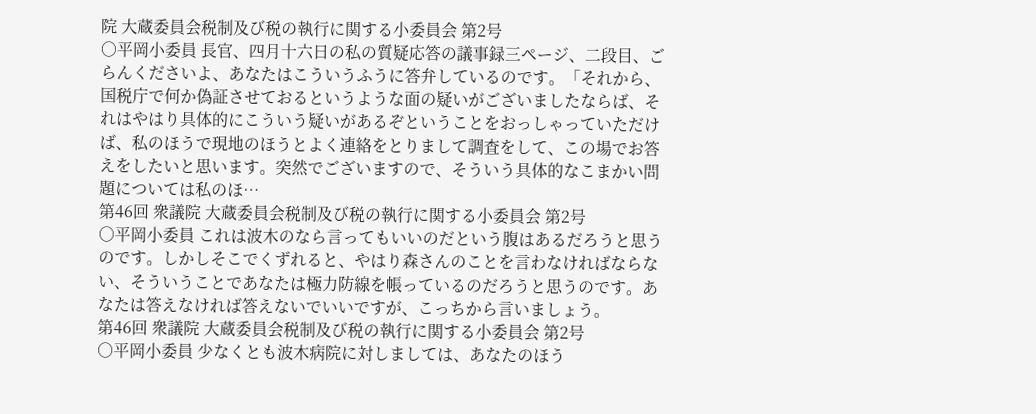院 大蔵委員会税制及び税の執行に関する小委員会 第2号
○平岡小委員 長官、四月十六日の私の質疑応答の議事録三ページ、二段目、ごらんくださいよ、あなたはこういうふうに答弁しているのです。「それから、国税庁で何か偽証させておるというような面の疑いがございましたならば、それはやはり具体的にこういう疑いがあるぞということをおっしゃっていただけば、私のほうで現地のほうとよく連絡をとりまして調査をして、この場でお答えをしたいと思います。突然でございますので、そういう具体的なこまかい問題については私のほ…
第46回 衆議院 大蔵委員会税制及び税の執行に関する小委員会 第2号
○平岡小委員 これは波木のなら言ってもいいのだという腹はあるだろうと思うのです。しかしそこでくずれると、やはり森さんのことを言わなければならない、そういうことであなたは極力防線を帳っているのだろうと思うのです。あなたは答えなければ答えないでいいですが、こっちから言いましょう。
第46回 衆議院 大蔵委員会税制及び税の執行に関する小委員会 第2号
○平岡小委員 少なくとも波木病院に対しましては、あなたのほう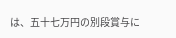は、五十七万円の別段賞与に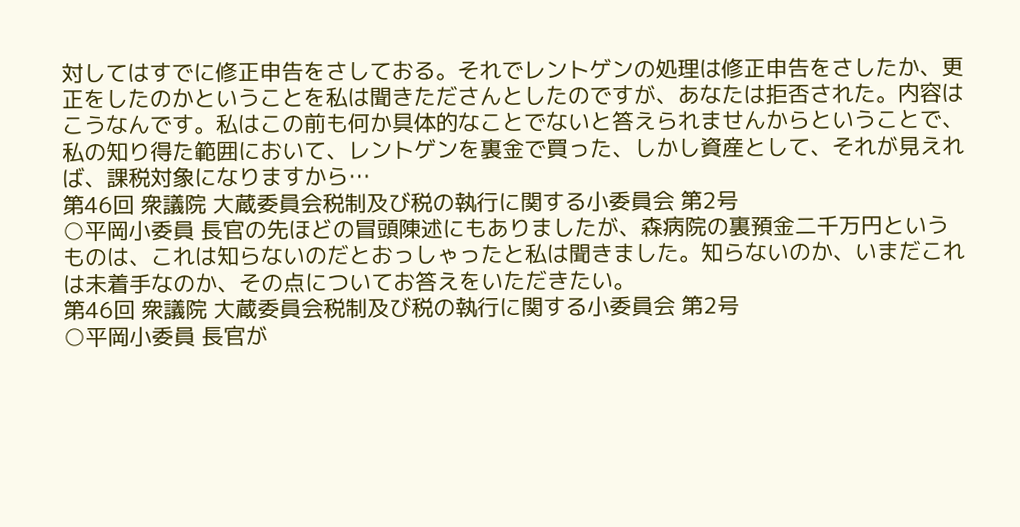対してはすでに修正申告をさしておる。それでレントゲンの処理は修正申告をさしたか、更正をしたのかということを私は聞きたださんとしたのですが、あなたは拒否された。内容はこうなんです。私はこの前も何か具体的なことでないと答えられませんからということで、私の知り得た範囲において、レントゲンを裏金で買った、しかし資産として、それが見えれば、課税対象になりますから…
第46回 衆議院 大蔵委員会税制及び税の執行に関する小委員会 第2号
○平岡小委員 長官の先ほどの冒頭陳述にもありましたが、森病院の裏預金二千万円というものは、これは知らないのだとおっしゃったと私は聞きました。知らないのか、いまだこれは未着手なのか、その点についてお答えをいただきたい。
第46回 衆議院 大蔵委員会税制及び税の執行に関する小委員会 第2号
○平岡小委員 長官が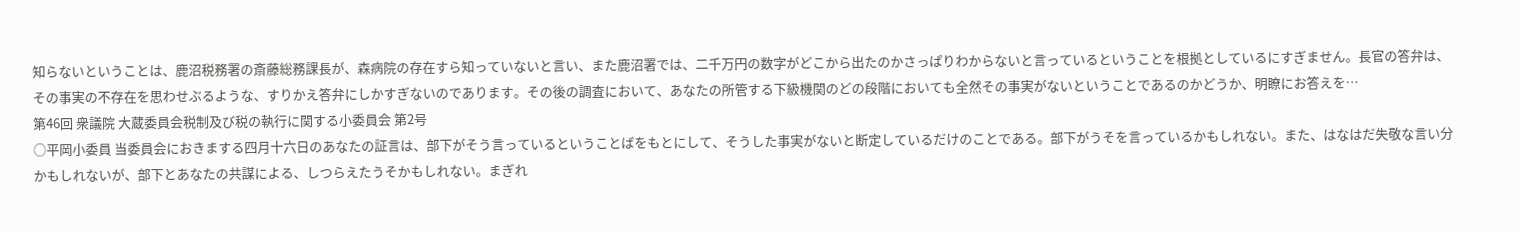知らないということは、鹿沼税務署の斎藤総務課長が、森病院の存在すら知っていないと言い、また鹿沼署では、二千万円の数字がどこから出たのかさっぱりわからないと言っているということを根拠としているにすぎません。長官の答弁は、その事実の不存在を思わせぶるような、すりかえ答弁にしかすぎないのであります。その後の調査において、あなたの所管する下級機関のどの段階においても全然その事実がないということであるのかどうか、明瞭にお答えを…
第46回 衆議院 大蔵委員会税制及び税の執行に関する小委員会 第2号
○平岡小委員 当委員会におきまする四月十六日のあなたの証言は、部下がそう言っているということばをもとにして、そうした事実がないと断定しているだけのことである。部下がうそを言っているかもしれない。また、はなはだ失敬な言い分かもしれないが、部下とあなたの共謀による、しつらえたうそかもしれない。まぎれ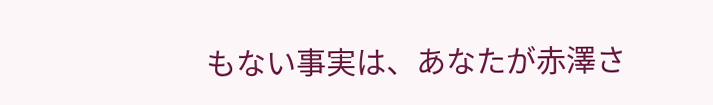もない事実は、あなたが赤澤さ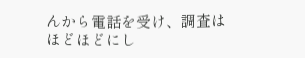んから電話を受け、調査はほどほどにし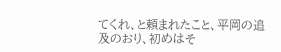てくれ、と頼まれたこと、平岡の追及のおり、初めはそ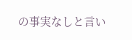の事実なしと言い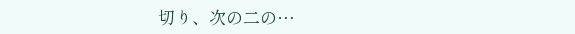切り、次の二の…